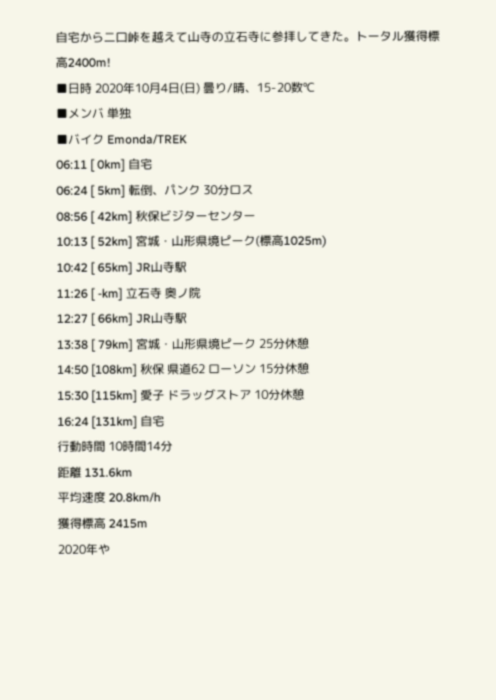自宅から二口峠を越えて山寺の立石寺に参拝してきた。トータル獲得標高2400m!
■日時 2020年10月4日(日) 曇り/晴、15-20数℃
■メンバ 単独
■バイク Emonda/TREK
06:11 [ 0km] 自宅
06:24 [ 5km] 転倒、パンク 30分ロス
08:56 [ 42km] 秋保ビジターセンター
10:13 [ 52km] 宮城・山形県境ピーク(標高1025m)
10:42 [ 65km] JR山寺駅
11:26 [ -km] 立石寺 奥ノ院
12:27 [ 66km] JR山寺駅
13:38 [ 79km] 宮城・山形県境ピーク 25分休憩
14:50 [108km] 秋保 県道62 ローソン 15分休憩
15:30 [115km] 愛子 ドラッグストア 10分休憩
16:24 [131km] 自宅
行動時間 10時間14分
距離 131.6km
平均速度 20.8km/h
獲得標高 2415m
2020年や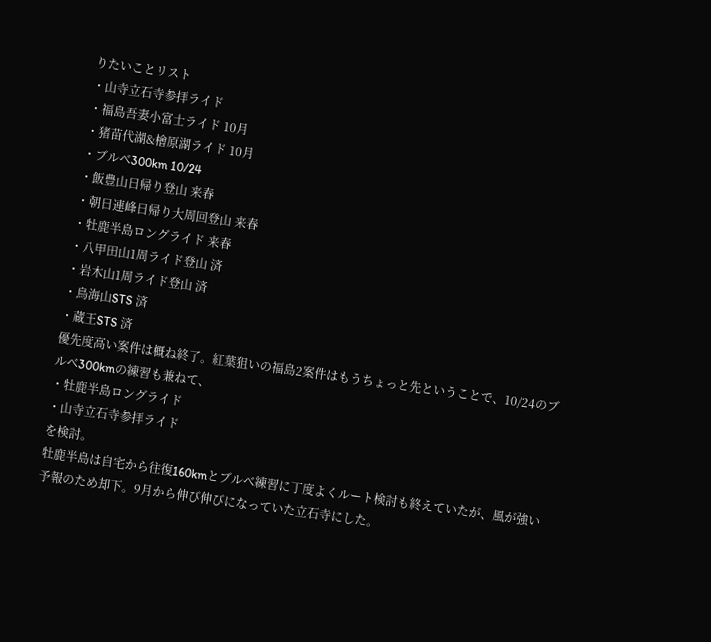りたいことリスト
・山寺立石寺参拝ライド
・福島吾妻小富士ライド 10月
・猪苗代湖&檜原湖ライド 10月
・ブルベ300km 10/24
・飯豊山日帰り登山 来春
・朝日連峰日帰り大周回登山 来春
・牡鹿半島ロングライド 来春
・八甲田山1周ライド登山 済
・岩木山1周ライド登山 済
・鳥海山STS 済
・蔵王STS 済
優先度高い案件は概ね終了。紅葉狙いの福島2案件はもうちょっと先ということで、10/24のブルベ300kmの練習も兼ねて、
・牡鹿半島ロングライド
・山寺立石寺参拝ライド
を検討。
牡鹿半島は自宅から往復160kmとブルベ練習に丁度よくルート検討も終えていたが、風が強い予報のため却下。9月から伸び伸びになっていた立石寺にした。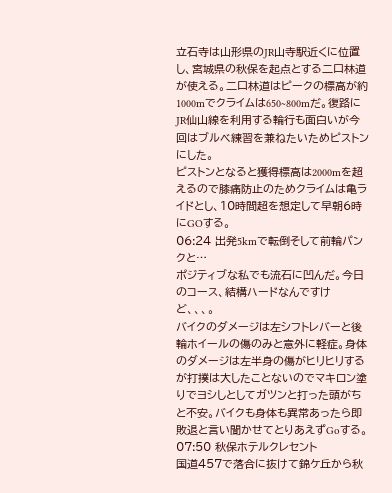立石寺は山形県のJR山寺駅近くに位置し、宮城県の秋保を起点とする二口林道が使える。二口林道はピークの標高が約1000mでクライムは650~800mだ。復路にJR仙山線を利用する輪行も面白いが今回はブルベ練習を兼ねたいためピストンにした。
ピストンとなると獲得標高は2000mを超えるので膝痛防止のためクライムは亀ライドとし、10時間超を想定して早朝6時にGOする。
06:24 出発5kmで転倒そして前輪パンクと…
ポジティブな私でも流石に凹んだ。今日のコース、結構ハードなんですけど、、、。
バイクのダメージは左シフトレバーと後輪ホイールの傷のみと意外に軽症。身体のダメージは左半身の傷がヒリヒリするが打撲は大したことないのでマキロン塗りでヨシしとしてガツンと打った頭がちと不安。バイクも身体も異常あったら即敗退と言い聞かせてとりあえずGoする。
07:50 秋保ホテルクレセント
国道457で落合に抜けて錦ケ丘から秋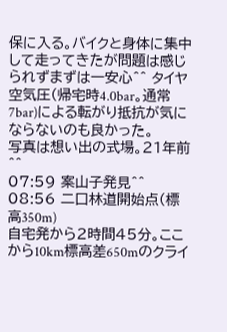保に入る。バイクと身体に集中して走ってきたが問題は感じられずまずは一安心^^ タイヤ空気圧(帰宅時4.0bar。通常7bar)による転がり抵抗が気にならないのも良かった。
写真は想い出の式場。21年前^^
07:59 案山子発見^^
08:56 二口林道開始点(標高350m)
自宅発から2時間45分。ここから10km標高差650mのクライ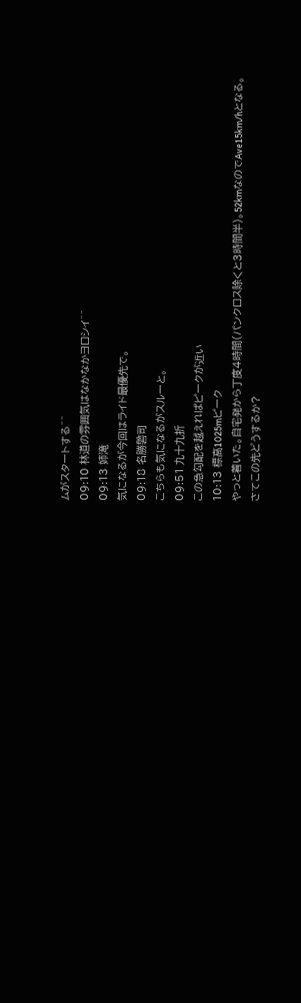ムがスタートする^^
09:10 林道の雰囲気はなかなかヨロシイ^^
09:13 姉滝
気になるが今回はライド最優先で。
09:18 名勝磐司
こちらも気になるがスルーと。
09:51 九十九折
この急勾配を越えればピークが近い
10:13 標高1025mピーク
やっと着いた。自宅発から丁度4時間(パンクロス除くと3時間半)。52kmなのでAve15km/hとなる。
さてこの先どうするか?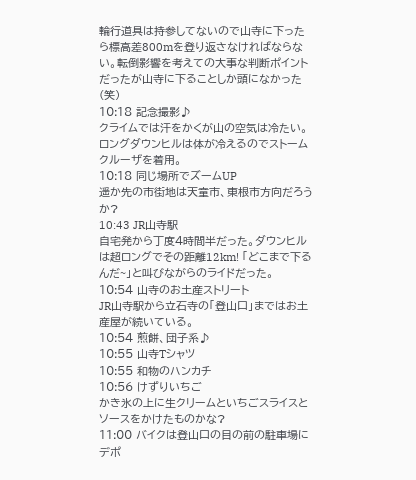輪行道具は持参してないので山寺に下ったら標高差800mを登り返さなければならない。転倒影響を考えての大事な判断ポイントだったが山寺に下ることしか頭になかった(笑)
10:18 記念撮影♪
クライムでは汗をかくが山の空気は冷たい。ロングダウンヒルは体が冷えるのでストームクルーザを着用。
10:18 同じ場所でズームUP
遥か先の市街地は天童市、東根市方向だろうか?
10:43 JR山寺駅
自宅発から丁度4時間半だった。ダウンヒルは超ロングでその距離12km! 「どこまで下るんだ~」と叫びながらのライドだった。
10:54 山寺のお土産ストリート
JR山寺駅から立石寺の「登山口」まではお土産屋が続いている。
10:54 煎餅、団子系♪
10:55 山寺Tシャツ
10:55 和物のハンカチ
10:56 けずりいちご
かき氷の上に生クリームといちごスライスとソースをかけたものかな?
11:00 バイクは登山口の目の前の駐車場にデポ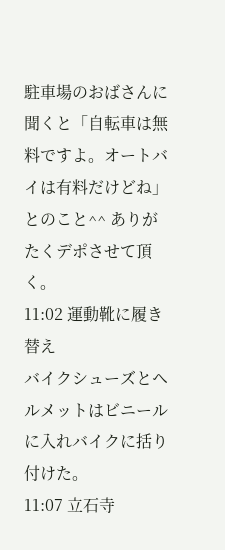駐車場のおばさんに聞くと「自転車は無料ですよ。オートバイは有料だけどね」とのこと^^ ありがたくデポさせて頂く。
11:02 運動靴に履き替え
バイクシューズとヘルメットはビニールに入れバイクに括り付けた。
11:07 立石寺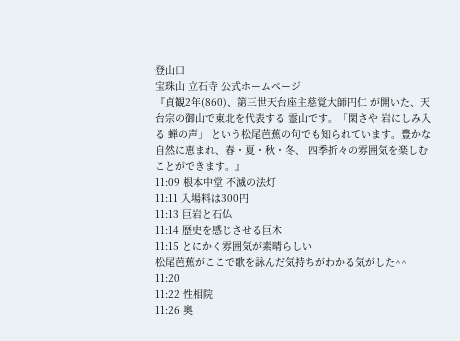登山口
宝珠山 立石寺 公式ホームページ
『貞観2年(860)、第三世天台座主慈覚大師円仁 が開いた、天台宗の御山で東北を代表する 霊山です。「閑さや 岩にしみ入る 蝉の声」 という松尾芭蕉の句でも知られています。豊かな自然に恵まれ、春・夏・秋・冬、 四季折々の雰囲気を楽しむことができます。』
11:09 根本中堂 不滅の法灯
11:11 入場料は300円
11:13 巨岩と石仏
11:14 歴史を感じさせる巨木
11:15 とにかく雰囲気が素晴らしい
松尾芭蕉がここで歌を詠んだ気持ちがわかる気がした^^
11:20
11:22 性相院
11:26 奥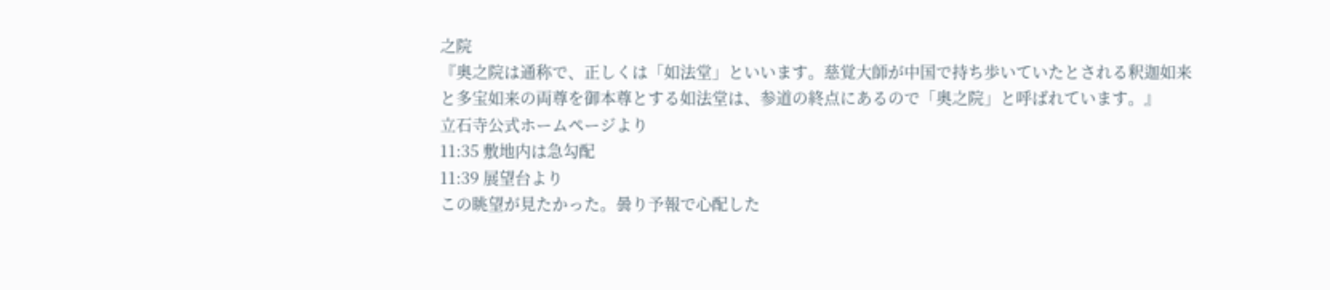之院
『奥之院は通称で、正しくは「如法堂」といいます。慈覚大師が中国で持ち歩いていたとされる釈迦如来と多宝如来の両尊を御本尊とする如法堂は、参道の終点にあるので「奥之院」と呼ばれています。』
立石寺公式ホームページより
11:35 敷地内は急勾配
11:39 展望台より
この眺望が見たかった。曇り予報で心配した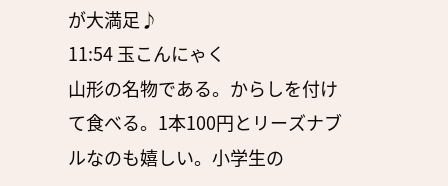が大満足♪
11:54 玉こんにゃく
山形の名物である。からしを付けて食べる。1本100円とリーズナブルなのも嬉しい。小学生の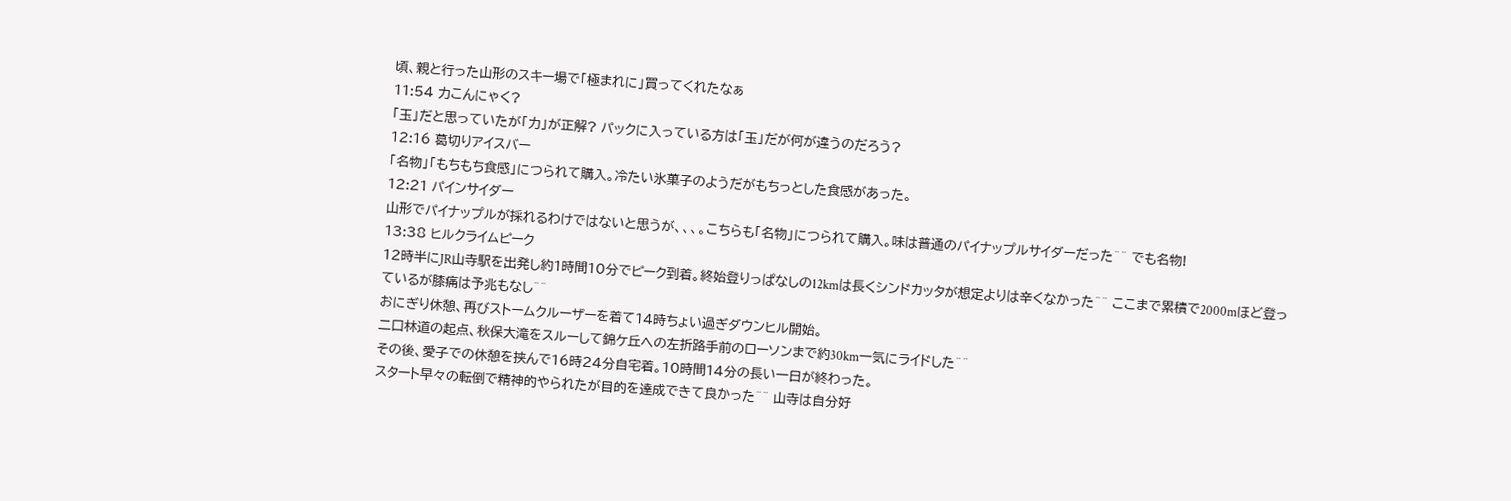頃、親と行った山形のスキー場で「極まれに」買ってくれたなぁ
11:54 力こんにゃく?
「玉」だと思っていたが「力」が正解? パックに入っている方は「玉」だが何が違うのだろう?
12:16 葛切りアイスバー
「名物」「もちもち食感」につられて購入。冷たい氷菓子のようだがもちっとした食感があった。
12:21 パインサイダー
山形でパイナップルが採れるわけではないと思うが、、、。こちらも「名物」につられて購入。味は普通のパイナップルサイダーだった^^ でも名物!
13:38 ヒルクライムピーク
12時半にJR山寺駅を出発し約1時間10分でピーク到着。終始登りっぱなしの12kmは長くシンドカッタが想定よりは辛くなかった^^ ここまで累積で2000mほど登っているが膝痛は予兆もなし^^
おにぎり休憩、再びストームクルーザーを着て14時ちょい過ぎダウンヒル開始。
二口林道の起点、秋保大滝をスルーして錦ケ丘への左折路手前のローソンまで約30km一気にライドした^^
その後、愛子での休憩を挟んで16時24分自宅着。10時間14分の長い一日が終わった。
スタート早々の転倒で精神的やられたが目的を達成できて良かった^^ 山寺は自分好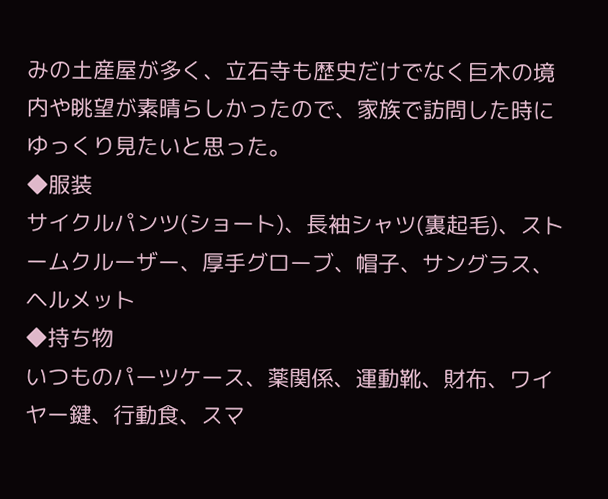みの土産屋が多く、立石寺も歴史だけでなく巨木の境内や眺望が素晴らしかったので、家族で訪問した時にゆっくり見たいと思った。
◆服装
サイクルパンツ(ショート)、長袖シャツ(裏起毛)、ストームクルーザー、厚手グローブ、帽子、サングラス、ヘルメット
◆持ち物
いつものパーツケース、薬関係、運動靴、財布、ワイヤー鍵、行動食、スマ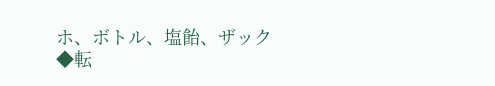ホ、ボトル、塩飴、ザック
◆転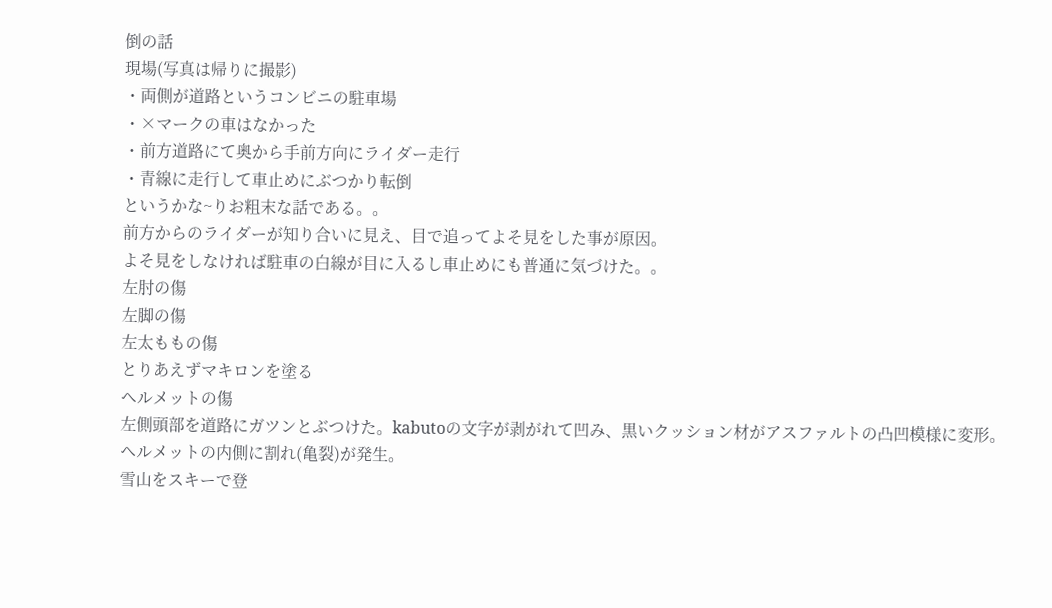倒の話
現場(写真は帰りに撮影)
・両側が道路というコンビニの駐車場
・×マークの車はなかった
・前方道路にて奥から手前方向にライダー走行
・青線に走行して車止めにぶつかり転倒
というかな~りお粗末な話である。。
前方からのライダーが知り合いに見え、目で追ってよそ見をした事が原因。
よそ見をしなければ駐車の白線が目に入るし車止めにも普通に気づけた。。
左肘の傷
左脚の傷
左太ももの傷
とりあえずマキロンを塗る
ヘルメットの傷
左側頭部を道路にガツンとぶつけた。kabutoの文字が剥がれて凹み、黒いクッション材がアスファルトの凸凹模様に変形。ヘルメットの内側に割れ(亀裂)が発生。
雪山をスキーで登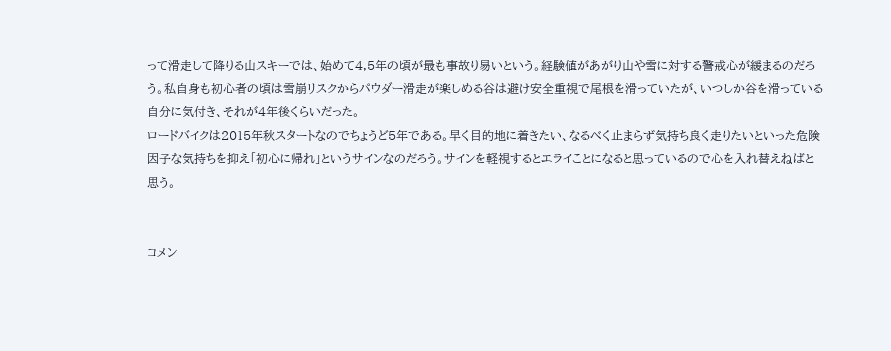って滑走して降りる山スキーでは、始めて4,5年の頃が最も事故り易いという。経験値があがり山や雪に対する警戒心が緩まるのだろう。私自身も初心者の頃は雪崩リスクからパウダー滑走が楽しめる谷は避け安全重視で尾根を滑っていたが、いつしか谷を滑っている自分に気付き、それが4年後くらいだった。
ロードバイクは2015年秋スタートなのでちょうど5年である。早く目的地に着きたい、なるべく止まらず気持ち良く走りたいといった危険因子な気持ちを抑え「初心に帰れ」というサインなのだろう。サインを軽視するとエライことになると思っているので心を入れ替えねばと思う。


コメン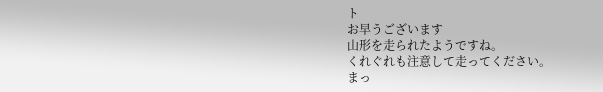ト
お早うございます
山形を走られたようですね。
くれぐれも注意して走ってください。
まっ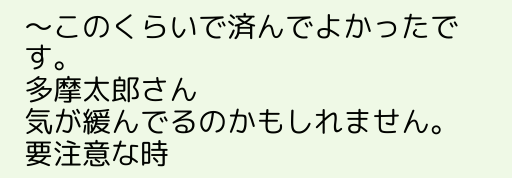〜このくらいで済んでよかったです。
多摩太郎さん
気が緩んでるのかもしれません。要注意な時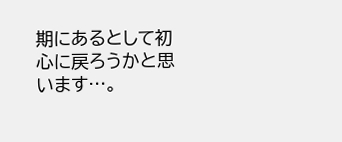期にあるとして初心に戻ろうかと思います…。